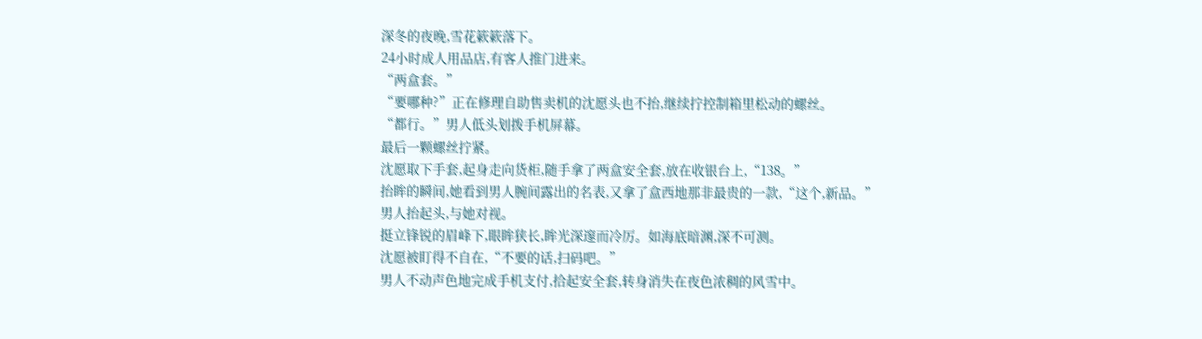深冬的夜晚,雪花簌簌落下。
24小时成人用品店,有客人推门进来。
“两盒套。”
“要哪种?”正在修理自助售卖机的沈愿头也不抬,继续拧控制箱里松动的螺丝。
“都行。”男人低头划拨手机屏幕。
最后一颗螺丝拧紧。
沈愿取下手套,起身走向货柜,随手拿了两盒安全套,放在收银台上,“138。”
抬眸的瞬间,她看到男人腕间露出的名表,又拿了盒西地那非最贵的一款,“这个,新品。”
男人抬起头,与她对视。
挺立锋锐的眉峰下,眼眸狭长,眸光深邃而冷厉。如海底暗渊,深不可测。
沈愿被盯得不自在,“不要的话,扫码吧。”
男人不动声色地完成手机支付,拾起安全套,转身消失在夜色浓稠的风雪中。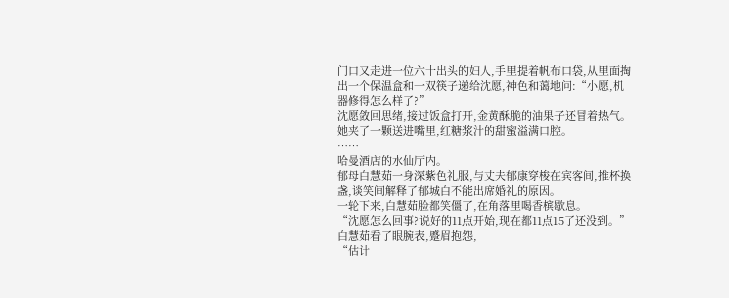门口又走进一位六十出头的妇人,手里提着帆布口袋,从里面掏出一个保温盒和一双筷子递给沈愿,神色和蔼地问:“小愿,机器修得怎么样了?”
沈愿敛回思绪,接过饭盒打开,金黄酥脆的油果子还冒着热气。
她夹了一颗送进嘴里,红糖浆汁的甜蜜溢满口腔。
……
哈曼酒店的水仙厅内。
郁母白慧茹一身深紫色礼服,与丈夫郁康穿梭在宾客间,推杯换盏,谈笑间解释了郁城白不能出席婚礼的原因。
一轮下来,白慧茹脸都笑僵了,在角落里喝香槟歇息。
“沈愿怎么回事?说好的11点开始,现在都11点15了还没到。”白慧茹看了眼腕表,蹙眉抱怨,
“估计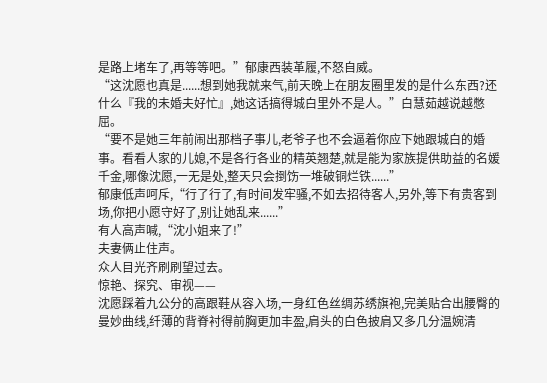是路上堵车了,再等等吧。”郁康西装革履,不怒自威。
“这沈愿也真是......想到她我就来气,前天晚上在朋友圈里发的是什么东西?还什么『我的未婚夫好忙』,她这话搞得城白里外不是人。”白慧茹越说越憋屈。
“要不是她三年前闹出那档子事儿,老爷子也不会逼着你应下她跟城白的婚事。看看人家的儿媳,不是各行各业的精英翘楚,就是能为家族提供助益的名媛千金,哪像沈愿,一无是处,整天只会捯饬一堆破铜烂铁......”
郁康低声呵斥,“行了行了,有时间发牢骚,不如去招待客人,另外,等下有贵客到场,你把小愿守好了,别让她乱来......”
有人高声喊,“沈小姐来了!”
夫妻俩止住声。
众人目光齐刷刷望过去。
惊艳、探究、审视——
沈愿踩着九公分的高跟鞋从容入场,一身红色丝绸苏绣旗袍,完美贴合出腰臀的曼妙曲线,纤薄的背脊衬得前胸更加丰盈,肩头的白色披肩又多几分温婉清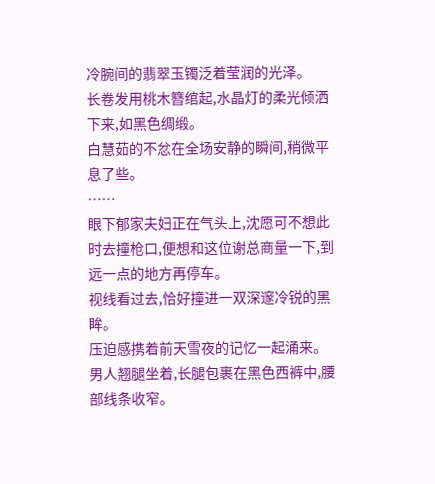冷腕间的翡翠玉镯泛着莹润的光泽。
长卷发用桃木簪绾起,水晶灯的柔光倾洒下来,如黑色绸缎。
白慧茹的不忿在全场安静的瞬间,稍微平息了些。
……
眼下郁家夫妇正在气头上,沈愿可不想此时去撞枪口,便想和这位谢总商量一下,到远一点的地方再停车。
视线看过去,恰好撞进一双深邃冷锐的黑眸。
压迫感携着前天雪夜的记忆一起涌来。
男人翘腿坐着,长腿包裹在黑色西裤中,腰部线条收窄。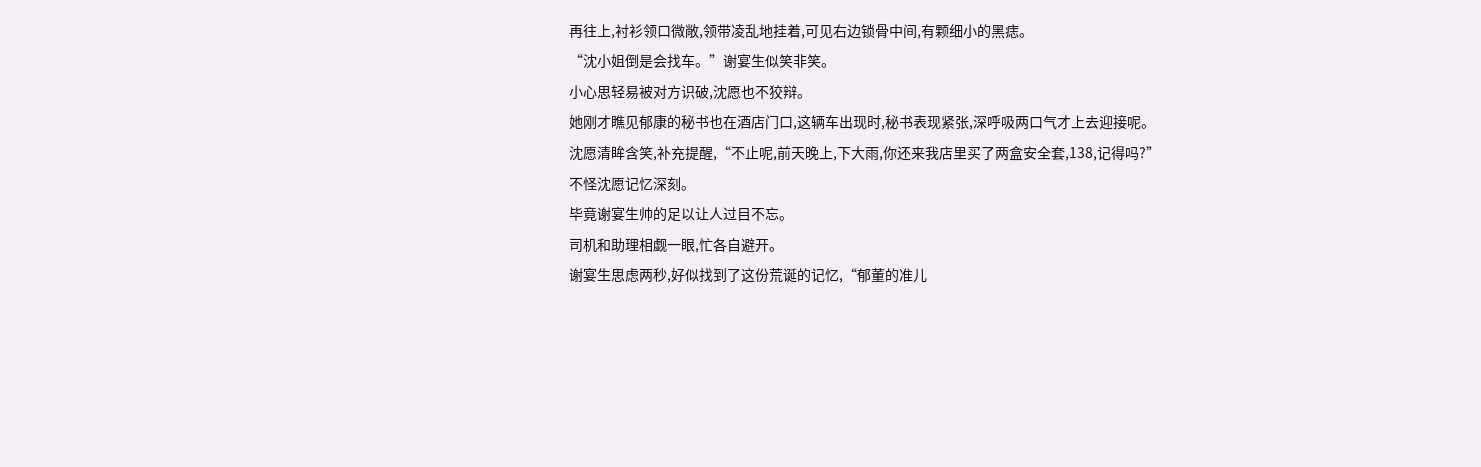再往上,衬衫领口微敞,领带凌乱地挂着,可见右边锁骨中间,有颗细小的黑痣。
“沈小姐倒是会找车。”谢宴生似笑非笑。
小心思轻易被对方识破,沈愿也不狡辩。
她刚才瞧见郁康的秘书也在酒店门口,这辆车出现时,秘书表现紧张,深呼吸两口气才上去迎接呢。
沈愿清眸含笑,补充提醒,“不止呢,前天晚上,下大雨,你还来我店里买了两盒安全套,138,记得吗?”
不怪沈愿记忆深刻。
毕竟谢宴生帅的足以让人过目不忘。
司机和助理相觑一眼,忙各自避开。
谢宴生思虑两秒,好似找到了这份荒诞的记忆,“郁董的准儿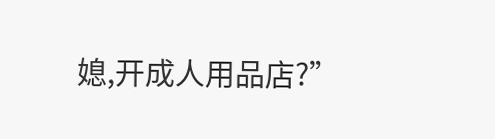媳,开成人用品店?”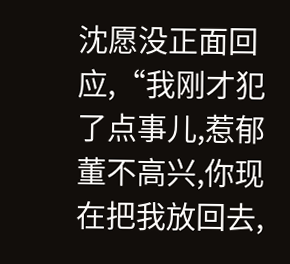沈愿没正面回应,“我刚才犯了点事儿,惹郁董不高兴,你现在把我放回去,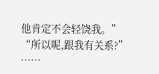他肯定不会轻饶我。”
“所以呢,跟我有关系?”
……